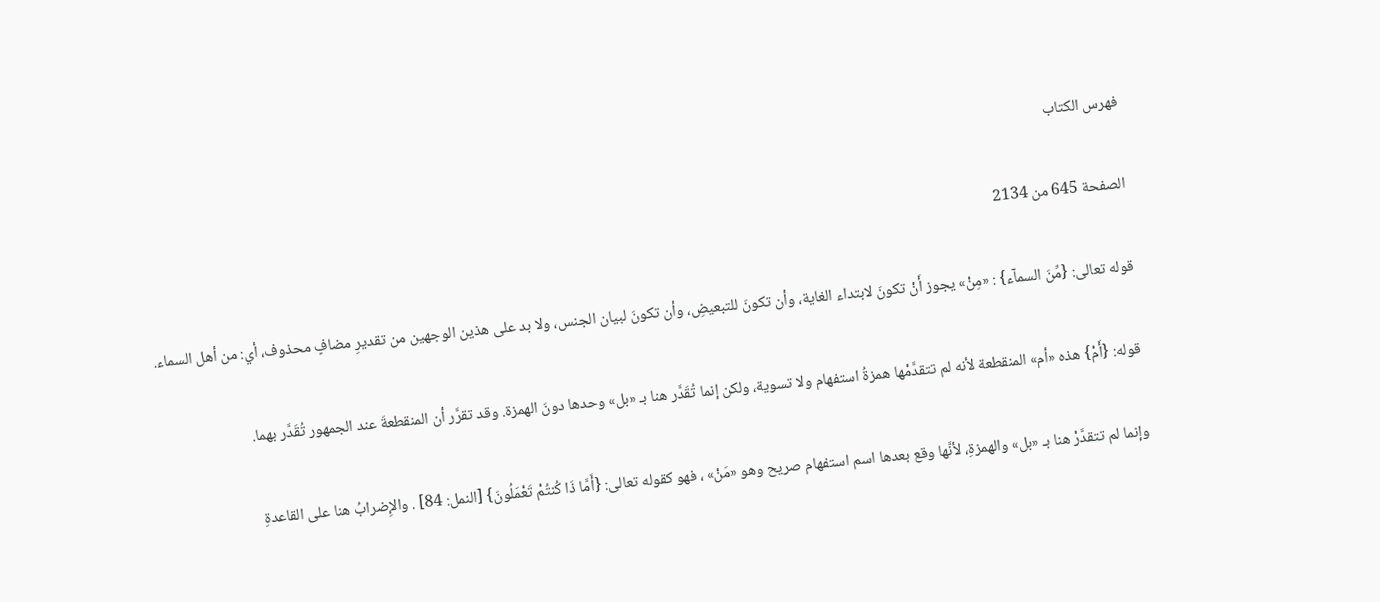فهرس الكتاب

الصفحة 645 من 2134

قوله تعالى: {مِّنَ السمآء} : «مِنْ» يجوز أَنْ تكونَ لابتداء الغاية، وأن تكونَ للتبعيضِ، وأن تكونَ لبيان الجنس، ولا بد على هذين الوجهين من تقديرِ مضافٍ محذوف، أي: من أهل السماء.

قوله: {أَمْ} هذه «أم» المنقطعة لأنه لم تتقدَّمْها همزةُ استفهام ولا تسوية، ولكن إنما تُقَدَّر هنا بـ «بل» وحدها دونَ الهمزة. وقد تقرَّر أن المنقطعةَ عند الجمهور تُقَدَّر بهما.

وإنما لم تتقدَّرْ هنا بـ «بل» والهمزةِ، لأنَّها وقع بعدها اسم استفهام صريح وهو «مَنْ» ، فهو كقوله تعالى: {أَمَّا ذَا كُنتُمْ تَعْمَلُونَ} [النمل: 84] . والإِضرابُ هنا على القاعدةِ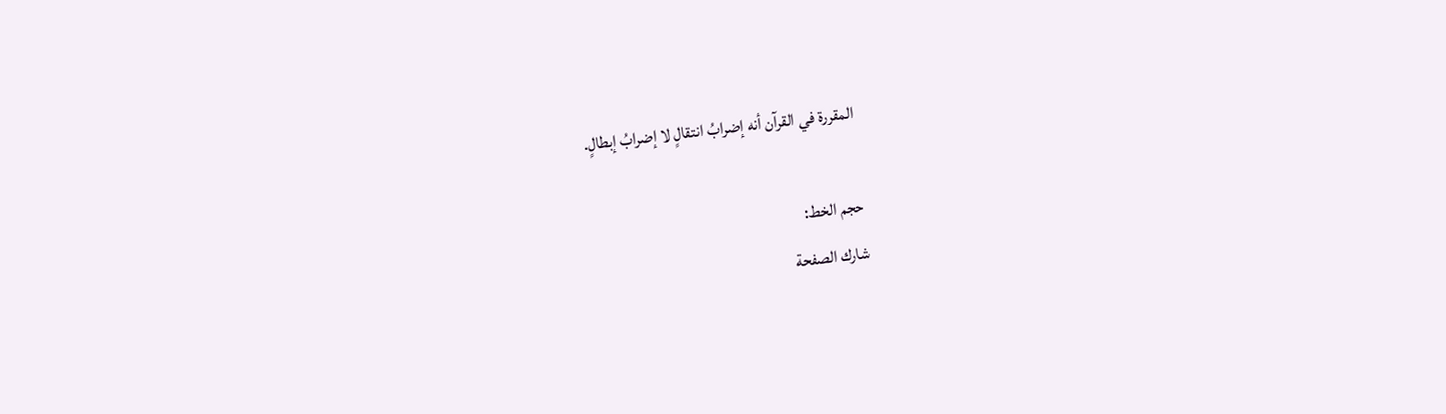المقررة في القرآن أنه إضرابُ انتقالٍ لا إضرابُ إبطالٍ.

حجم الخط:
شارك الصفحة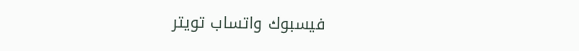فيسبوك واتساب تويتر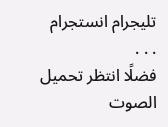تليجرام انستجرام
. . .
فضلًا انتظر تحميل الصوت